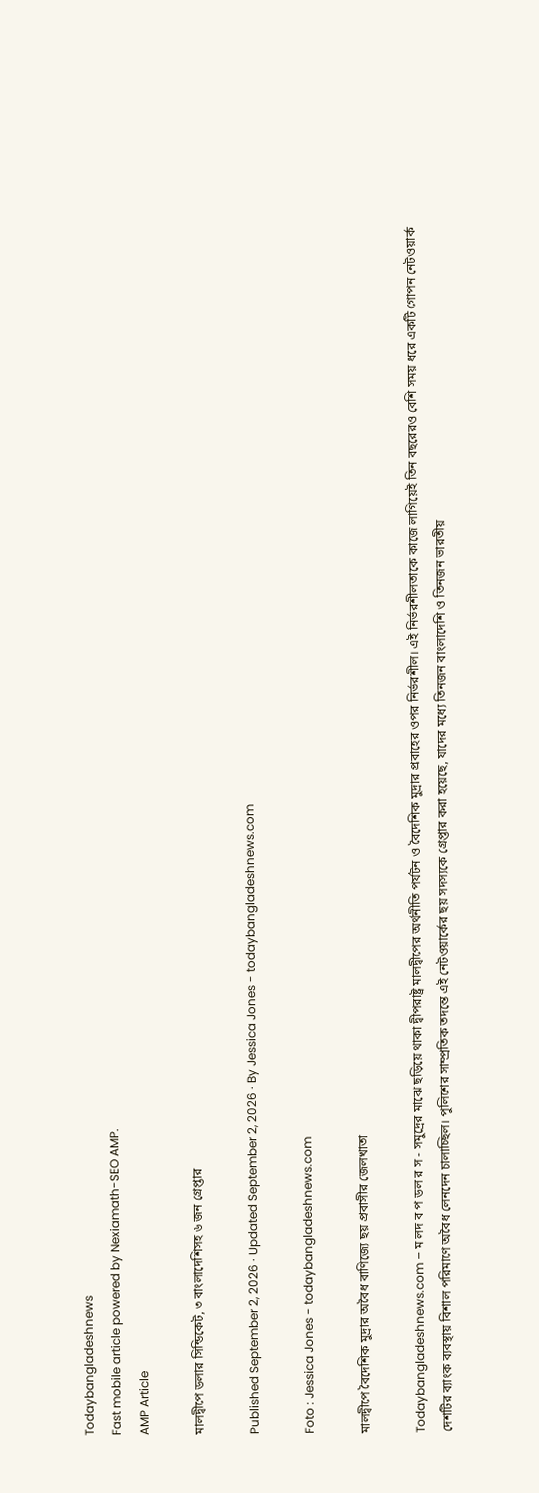Todaybangladeshnews
Fast mobile article powered by Nexiamath-SEO AMP.
AMP Article

মালদ্বীপে ডলার সিন্ডিকেট, ৩ বাংলাদেশিসহ ৬ জন গ্রেপ্তার

Published September 2, 2026 · Updated September 2, 2026 · By Jessica Jones - todaybangladeshnews.com

Foto : Jessica Jones - todaybangladeshnews.com

মালদ্বীপে বৈদেশিক মুদ্রার অবৈধ বাণিজ্যে ছয় প্রবাসীর জেলখাতা

Todaybangladeshnews.com – ম লদ ব প ডল র স - সমুদ্রের মাঝে ছড়িয়ে থাকা দ্বীপরাষ্ট্র মালদ্বীপের অর্থনীতি পর্যটন ও বৈদেশিক মুদ্রার প্রবাহের ওপর নির্ভরশীল। এই নির্ভরশীলতাকে কাজে লাগিয়েই তিন বছরেরও বেশি সময় ধরে একটি গোপন নেটওয়ার্ক দেশটির ব্যাংক ব্যবস্থায় বিশাল পরিমাণে অবৈধ লেনদেন চালাচ্ছিল। পুলিশের সাম্প্রতিক তদন্তে এই নেটওয়ার্কের ছয় সদস্যকে গ্রেপ্তার করা হয়েছে, যাদের মধ্যে তিনজন বাংলাদেশি ও তিনজন ভারতীয়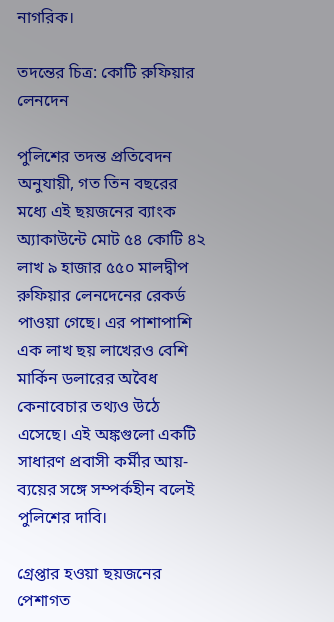নাগরিক।

তদন্তের চিত্র: কোটি রুফিয়ার লেনদেন

পুলিশের তদন্ত প্রতিবেদন অনুযায়ী, গত তিন বছরের মধ্যে এই ছয়জনের ব্যাংক অ্যাকাউন্টে মোট ৫৪ কোটি ৪২ লাখ ৯ হাজার ৫৫০ মালদ্বীপ রুফিয়ার লেনদেনের রেকর্ড পাওয়া গেছে। এর পাশাপাশি এক লাখ ছয় লাখেরও বেশি মার্কিন ডলারের অবৈধ কেনাবেচার তথ্যও উঠে এসেছে। এই অঙ্কগুলো একটি সাধারণ প্রবাসী কর্মীর আয়-ব্যয়ের সঙ্গে সম্পর্কহীন বলেই পুলিশের দাবি।

গ্রেপ্তার হওয়া ছয়জনের পেশাগত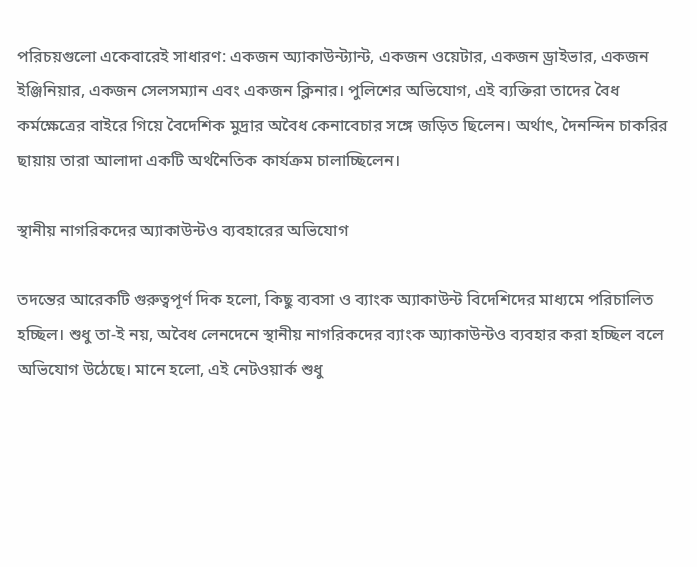পরিচয়গুলো একেবারেই সাধারণ: একজন অ্যাকাউন্ট্যান্ট, একজন ওয়েটার, একজন ড্রাইভার, একজন ইঞ্জিনিয়ার, একজন সেলসম্যান এবং একজন ক্লিনার। পুলিশের অভিযোগ, এই ব্যক্তিরা তাদের বৈধ কর্মক্ষেত্রের বাইরে গিয়ে বৈদেশিক মুদ্রার অবৈধ কেনাবেচার সঙ্গে জড়িত ছিলেন। অর্থাৎ, দৈনন্দিন চাকরির ছায়ায় তারা আলাদা একটি অর্থনৈতিক কার্যক্রম চালাচ্ছিলেন।

স্থানীয় নাগরিকদের অ্যাকাউন্টও ব্যবহারের অভিযোগ

তদন্তের আরেকটি গুরুত্বপূর্ণ দিক হলো, কিছু ব্যবসা ও ব্যাংক অ্যাকাউন্ট বিদেশিদের মাধ্যমে পরিচালিত হচ্ছিল। শুধু তা-ই নয়, অবৈধ লেনদেনে স্থানীয় নাগরিকদের ব্যাংক অ্যাকাউন্টও ব্যবহার করা হচ্ছিল বলে অভিযোগ উঠেছে। মানে হলো, এই নেটওয়ার্ক শুধু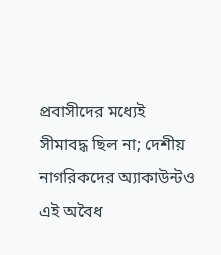প্রবাসীদের মধ্যেই সীমাবদ্ধ ছিল না; দেশীয় নাগরিকদের অ্যাকাউন্টও এই অবৈধ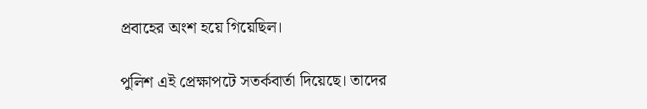প্রবাহের অংশ হয়ে গিয়েছিল।

পুলিশ এই প্রেক্ষাপটে সতর্কবার্তা দিয়েছে। তাদের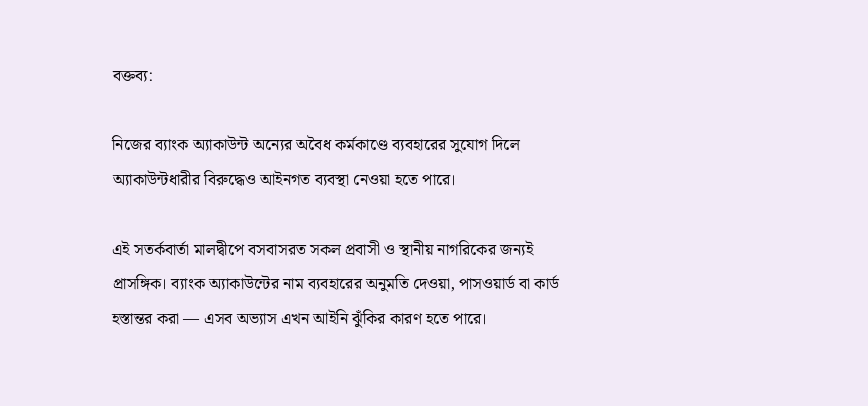বক্তব্য:

নিজের ব্যাংক অ্যাকাউন্ট অন্যের অবৈধ কর্মকাণ্ডে ব্যবহারের সুযোগ দিলে অ্যাকাউন্টধারীর বিরুদ্ধেও আইনগত ব্যবস্থা নেওয়া হতে পারে।

এই সতর্কবার্তা মালদ্বীপে বসবাসরত সকল প্রবাসী ও স্থানীয় নাগরিকের জন্যই প্রাসঙ্গিক। ব্যাংক অ্যাকাউন্টের নাম ব্যবহারের অনুমতি দেওয়া, পাসওয়ার্ড বা কার্ড হস্তান্তর করা — এসব অভ্যাস এখন আইনি ঝুঁকির কারণ হতে পারে।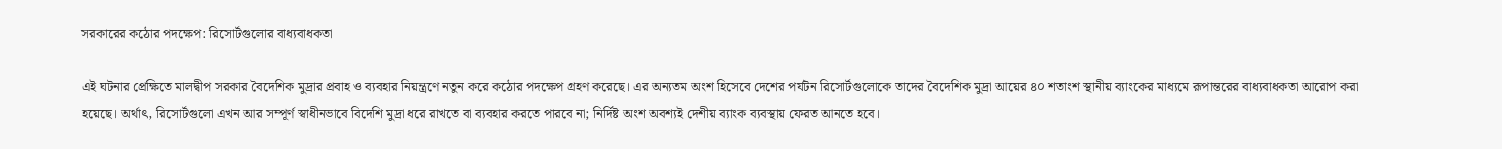সরকারের কঠোর পদক্ষেপ: রিসোর্টগুলোর বাধ্যবাধকতা

এই ঘটনার প্রেক্ষিতে মালদ্বীপ সরকার বৈদেশিক মুদ্রার প্রবাহ ও ব্যবহার নিয়ন্ত্রণে নতুন করে কঠোর পদক্ষেপ গ্রহণ করেছে। এর অন্যতম অংশ হিসেবে দেশের পর্যটন রিসোর্টগুলোকে তাদের বৈদেশিক মুদ্রা আয়ের ৪০ শতাংশ স্থানীয় ব্যাংকের মাধ্যমে রূপান্তরের বাধ্যবাধকতা আরোপ করা হয়েছে। অর্থাৎ, রিসোর্টগুলো এখন আর সম্পূর্ণ স্বাধীনভাবে বিদেশি মুদ্রা ধরে রাখতে বা ব্যবহার করতে পারবে না; নির্দিষ্ট অংশ অবশ্যই দেশীয় ব্যাংক ব্যবস্থায় ফেরত আনতে হবে।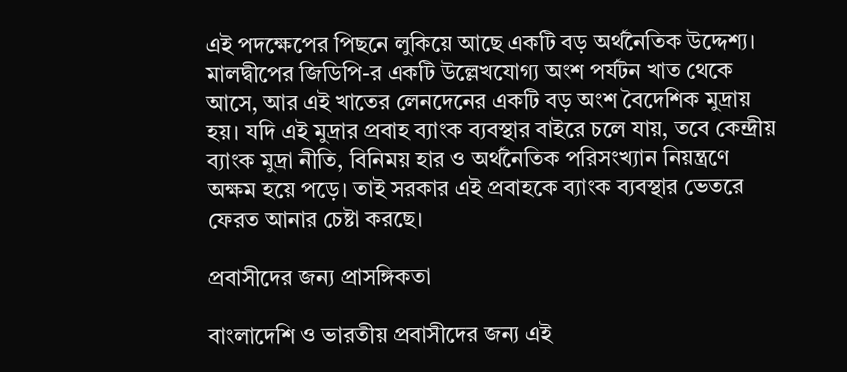এই পদক্ষেপের পিছনে লুকিয়ে আছে একটি বড় অর্থনৈতিক উদ্দেশ্য। মালদ্বীপের জিডিপি-র একটি উল্লেখযোগ্য অংশ পর্যটন খাত থেকে আসে, আর এই খাতের লেনদেনের একটি বড় অংশ বৈদেশিক মুদ্রায় হয়। যদি এই মুদ্রার প্রবাহ ব্যাংক ব্যবস্থার বাইরে চলে যায়, তবে কেন্দ্রীয় ব্যাংক মুদ্রা নীতি, বিনিময় হার ও অর্থনৈতিক পরিসংখ্যান নিয়ন্ত্রণে অক্ষম হয়ে পড়ে। তাই সরকার এই প্রবাহকে ব্যাংক ব্যবস্থার ভেতরে ফেরত আনার চেষ্টা করছে।

প্রবাসীদের জন্য প্রাসঙ্গিকতা

বাংলাদেশি ও ভারতীয় প্রবাসীদের জন্য এই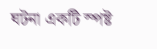ঘটনা একটি স্পষ্ট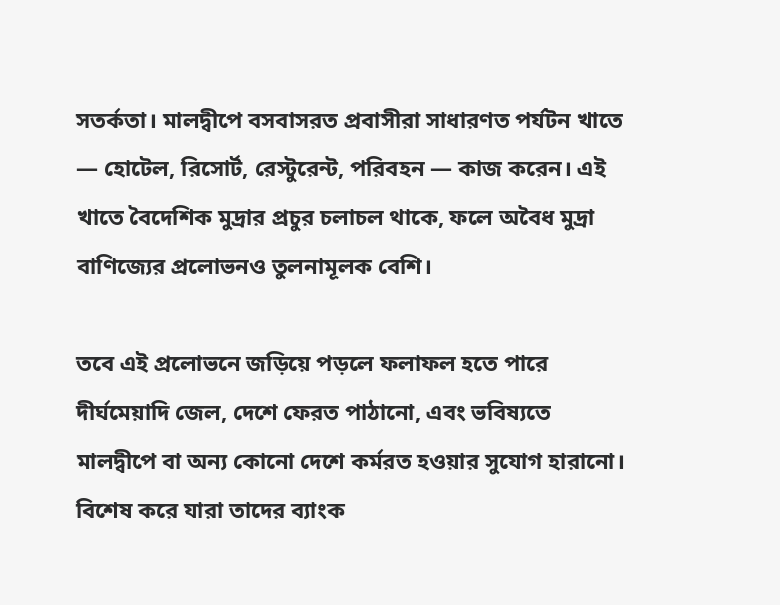সতর্কতা। মালদ্বীপে বসবাসরত প্রবাসীরা সাধারণত পর্যটন খাতে — হোটেল, রিসোর্ট, রেস্টুরেন্ট, পরিবহন — কাজ করেন। এই খাতে বৈদেশিক মুদ্রার প্রচুর চলাচল থাকে, ফলে অবৈধ মুদ্রা বাণিজ্যের প্রলোভনও তুলনামূলক বেশি।

তবে এই প্রলোভনে জড়িয়ে পড়লে ফলাফল হতে পারে দীর্ঘমেয়াদি জেল, দেশে ফেরত পাঠানো, এবং ভবিষ্যতে মালদ্বীপে বা অন্য কোনো দেশে কর্মরত হওয়ার সুযোগ হারানো। বিশেষ করে যারা তাদের ব্যাংক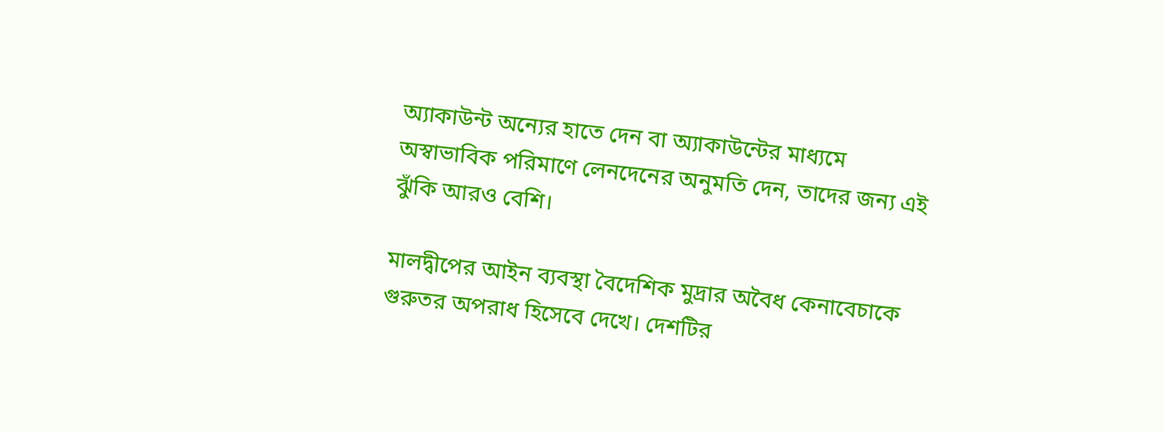অ্যাকাউন্ট অন্যের হাতে দেন বা অ্যাকাউন্টের মাধ্যমে অস্বাভাবিক পরিমাণে লেনদেনের অনুমতি দেন, তাদের জন্য এই ঝুঁকি আরও বেশি।

মালদ্বীপের আইন ব্যবস্থা বৈদেশিক মুদ্রার অবৈধ কেনাবেচাকে গুরুতর অপরাধ হিসেবে দেখে। দেশটির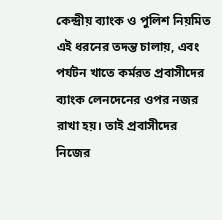কেন্দ্রীয় ব্যাংক ও পুলিশ নিয়মিত এই ধরনের তদন্ত চালায়, এবং পর্যটন খাতে কর্মরত প্রবাসীদের ব্যাংক লেনদেনের ওপর নজর রাখা হয়। তাই প্রবাসীদের নিজের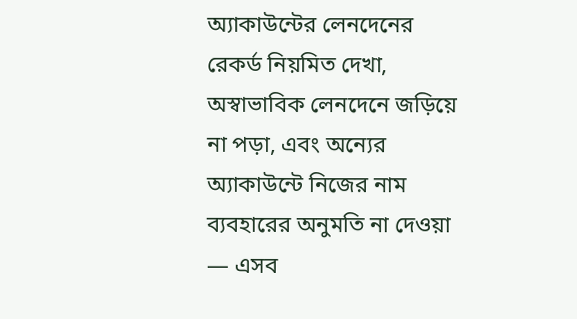অ্যাকাউন্টের লেনদেনের রেকর্ড নিয়মিত দেখা, অস্বাভাবিক লেনদেনে জড়িয়ে না পড়া, এবং অন্যের অ্যাকাউন্টে নিজের নাম ব্যবহারের অনুমতি না দেওয়া — এসব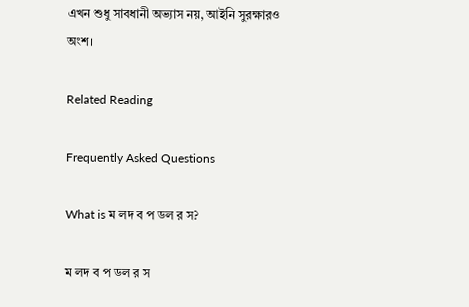এখন শুধু সাবধানী অভ্যাস নয়, আইনি সুরক্ষারও অংশ।

Related Reading

Frequently Asked Questions

What is ম লদ ব প ডল র স?

ম লদ ব প ডল র স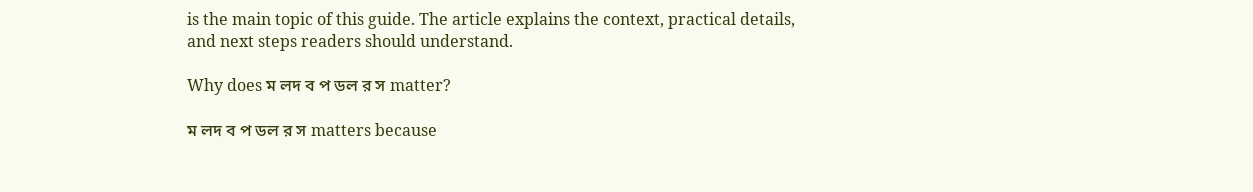is the main topic of this guide. The article explains the context, practical details, and next steps readers should understand.

Why does ম লদ ব প ডল র স matter?

ম লদ ব প ডল র স matters because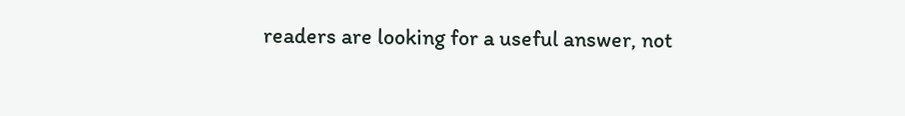readers are looking for a useful answer, not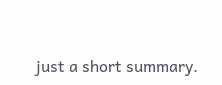just a short summary.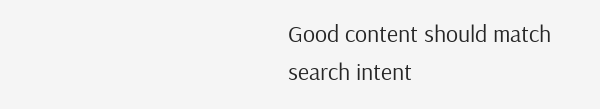Good content should match search intent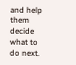and help them decide what to do next.